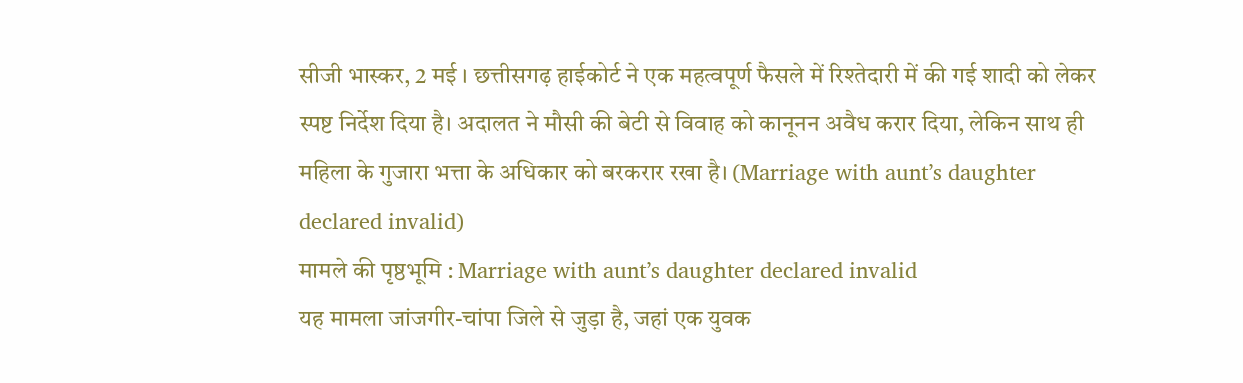सीजी भास्कर, 2 मई । छत्तीसगढ़ हाईकोर्ट ने एक महत्वपूर्ण फैसले में रिश्तेदारी में की गई शादी को लेकर स्पष्ट निर्देश दिया है। अदालत ने मौसी की बेटी से विवाह को कानूनन अवैध करार दिया, लेकिन साथ ही महिला के गुजारा भत्ता के अधिकार को बरकरार रखा है। (Marriage with aunt’s daughter declared invalid)
मामले की पृष्ठभूमि : Marriage with aunt’s daughter declared invalid
यह मामला जांजगीर-चांपा जिले से जुड़ा है, जहां एक युवक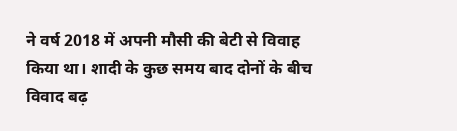ने वर्ष 2018 में अपनी मौसी की बेटी से विवाह किया था। शादी के कुछ समय बाद दोनों के बीच विवाद बढ़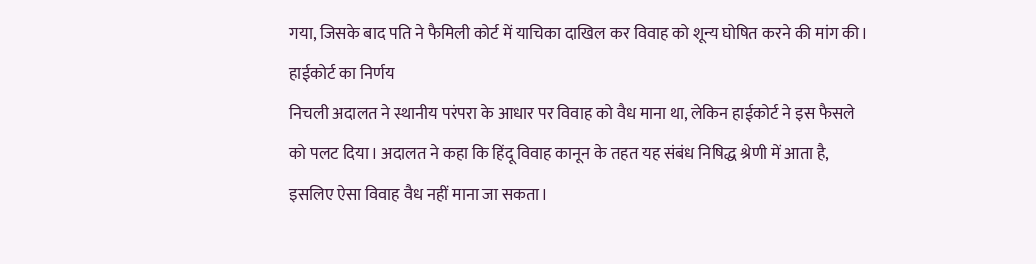गया, जिसके बाद पति ने फैमिली कोर्ट में याचिका दाखिल कर विवाह को शून्य घोषित करने की मांग की।
हाईकोर्ट का निर्णय
निचली अदालत ने स्थानीय परंपरा के आधार पर विवाह को वैध माना था, लेकिन हाईकोर्ट ने इस फैसले को पलट दिया। अदालत ने कहा कि हिंदू विवाह कानून के तहत यह संबंध निषिद्ध श्रेणी में आता है, इसलिए ऐसा विवाह वैध नहीं माना जा सकता।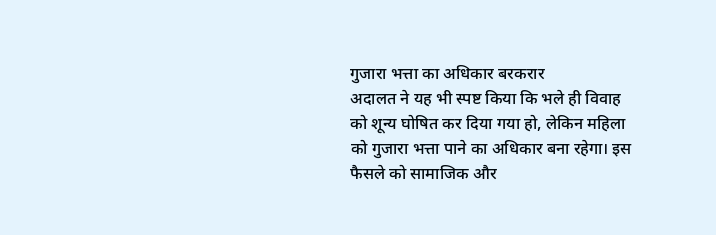गुजारा भत्ता का अधिकार बरकरार
अदालत ने यह भी स्पष्ट किया कि भले ही विवाह को शून्य घोषित कर दिया गया हो, लेकिन महिला को गुजारा भत्ता पाने का अधिकार बना रहेगा। इस फैसले को सामाजिक और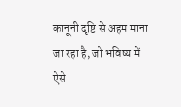कानूनी दृष्टि से अहम माना जा रहा है, जो भविष्य में ऐसे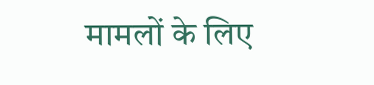मामलों के लिए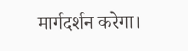मार्गदर्शन करेगा।